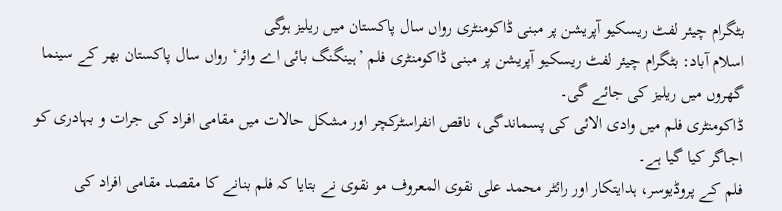بٹگرام چیئر لفٹ ریسکیو آپریشن پر مبنی ڈاکومنٹری رواں سال پاکستان میں ریلیز ہوگی
اسلام آباد: بٹگرام چیئر لفٹ ریسکیو آپریشن پر مبنی ڈاکومنٹری فلم ’ہینگنگ بائی اے وائر‘ رواں سال پاکستان بھر کے سینما گھروں میں ریلیز کی جائے گی۔
ڈاکومنٹری فلم میں وادی الائی کی پسماندگی، ناقص انفراسٹرکچر اور مشکل حالات میں مقامی افراد کی جرات و بہادری کو اجاگر کیا گیا ہے۔
فلم کے پروڈیوسر، ہدایتکار اور رائٹر محمد علی نقوی المعروف مو نقوی نے بتایا کہ فلم بنانے کا مقصد مقامی افراد کی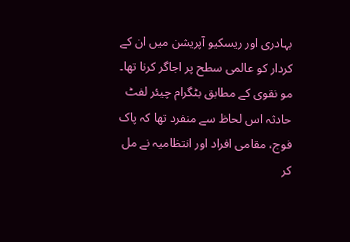بہادری اور ریسکیو آپریشن میں ان کے کردار کو عالمی سطح پر اجاگر کرنا تھا۔
مو نقوی کے مطابق بٹگرام چیئر لفٹ حادثہ اس لحاظ سے منفرد تھا کہ پاک فوج، مقامی افراد اور انتظامیہ نے مل کر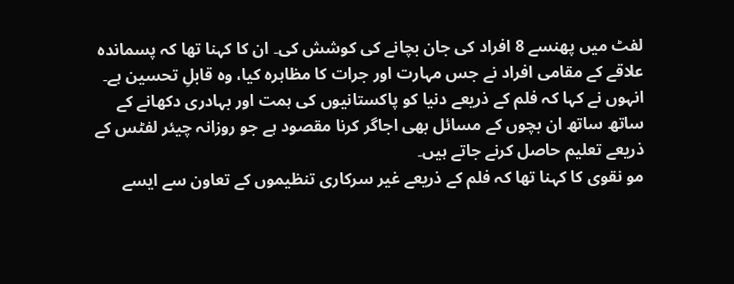لفٹ میں پھنسے 8 افراد کی جان بچانے کی کوشش کی۔ ان کا کہنا تھا کہ پسماندہ علاقے کے مقامی افراد نے جس مہارت اور جرات کا مظاہرہ کیا، وہ قابلِ تحسین ہے۔
انہوں نے کہا کہ فلم کے ذریعے دنیا کو پاکستانیوں کی ہمت اور بہادری دکھانے کے ساتھ ساتھ ان بچوں کے مسائل بھی اجاگر کرنا مقصود ہے جو روزانہ چیئر لفٹس کے ذریعے تعلیم حاصل کرنے جاتے ہیں۔
مو نقوی کا کہنا تھا کہ فلم کے ذریعے غیر سرکاری تنظیموں کے تعاون سے ایسے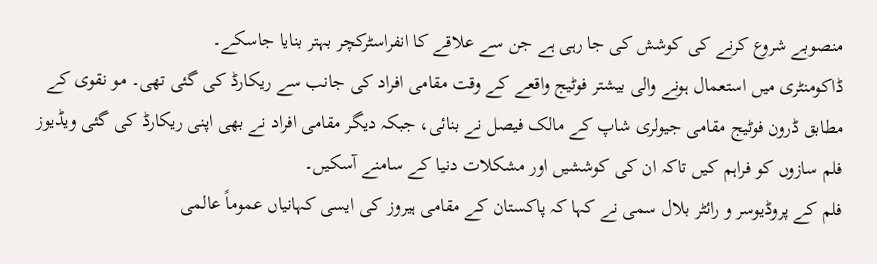منصوبے شروع کرنے کی کوشش کی جا رہی ہے جن سے علاقے کا انفراسٹرکچر بہتر بنایا جاسکے۔
ڈاکومنٹری میں استعمال ہونے والی بیشتر فوٹیج واقعے کے وقت مقامی افراد کی جانب سے ریکارڈ کی گئی تھی۔ مو نقوی کے مطابق ڈرون فوٹیج مقامی جیولری شاپ کے مالک فیصل نے بنائی، جبکہ دیگر مقامی افراد نے بھی اپنی ریکارڈ کی گئی ویڈیوز فلم سازوں کو فراہم کیں تاکہ ان کی کوششیں اور مشکلات دنیا کے سامنے آسکیں۔
فلم کے پروڈیوسر و رائٹر بلال سمی نے کہا کہ پاکستان کے مقامی ہیروز کی ایسی کہانیاں عموماً عالمی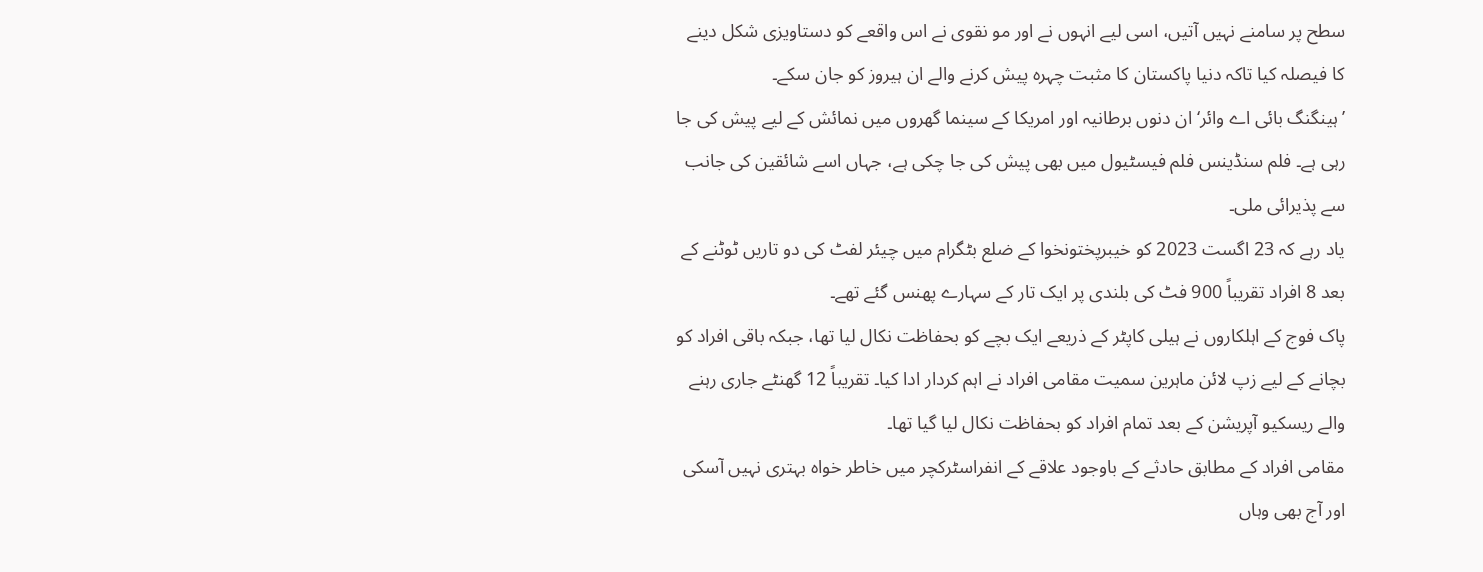سطح پر سامنے نہیں آتیں، اسی لیے انہوں نے اور مو نقوی نے اس واقعے کو دستاویزی شکل دینے کا فیصلہ کیا تاکہ دنیا پاکستان کا مثبت چہرہ پیش کرنے والے ان ہیروز کو جان سکے۔
’ہینگنگ بائی اے وائر‘ ان دنوں برطانیہ اور امریکا کے سینما گھروں میں نمائش کے لیے پیش کی جا رہی ہے۔ فلم سنڈینس فلم فیسٹیول میں بھی پیش کی جا چکی ہے، جہاں اسے شائقین کی جانب سے پذیرائی ملی۔
یاد رہے کہ 23 اگست 2023 کو خیبرپختونخوا کے ضلع بٹگرام میں چیئر لفٹ کی دو تاریں ٹوٹنے کے بعد 8 افراد تقریباً 900 فٹ کی بلندی پر ایک تار کے سہارے پھنس گئے تھے۔
پاک فوج کے اہلکاروں نے ہیلی کاپٹر کے ذریعے ایک بچے کو بحفاظت نکال لیا تھا، جبکہ باقی افراد کو بچانے کے لیے زپ لائن ماہرین سمیت مقامی افراد نے اہم کردار ادا کیا۔ تقریباً 12 گھنٹے جاری رہنے والے ریسکیو آپریشن کے بعد تمام افراد کو بحفاظت نکال لیا گیا تھا۔
مقامی افراد کے مطابق حادثے کے باوجود علاقے کے انفراسٹرکچر میں خاطر خواہ بہتری نہیں آسکی اور آج بھی وہاں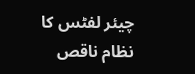چیئر لفٹس کا نظام ناقص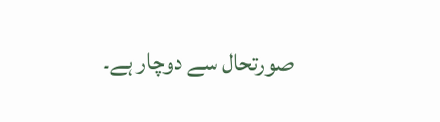صورتحال سے دوچار ہے۔